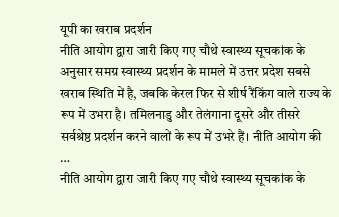यूपी का खराब प्रदर्शन
नीति आयोग द्वारा जारी किए गए चौथे स्वास्थ्य सूचकांक के अनुसार समग्र स्वास्थ्य प्रदर्शन के मामले में उत्तर प्रदेश सबसे खराब स्थिति में है, जबकि केरल फिर से शीर्ष रैंकिंग वाले राज्य के रूप में उभरा है। तमिलनाडु और तेलंगाना दूसरे और तीसरे सर्वश्रेष्ठ प्रदर्शन करने वालों के रूप में उभरे हैं। नीति आयोग की …
नीति आयोग द्वारा जारी किए गए चौथे स्वास्थ्य सूचकांक के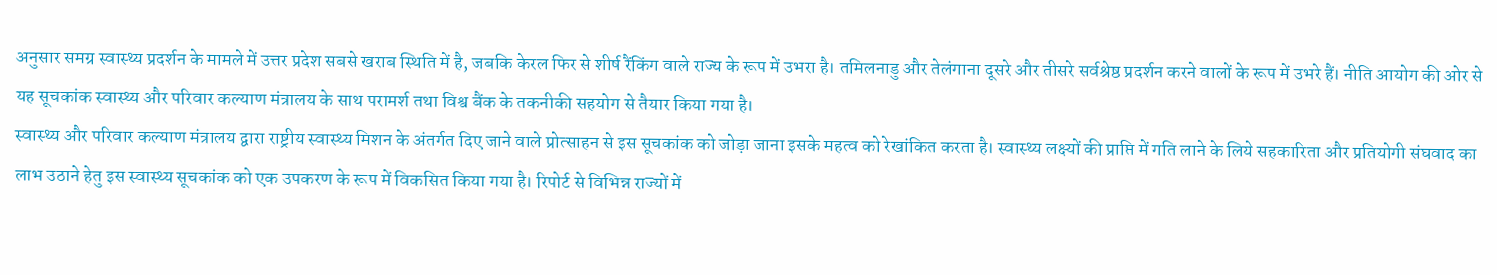अनुसार समग्र स्वास्थ्य प्रदर्शन के मामले में उत्तर प्रदेश सबसे खराब स्थिति में है, जबकि केरल फिर से शीर्ष रैंकिंग वाले राज्य के रूप में उभरा है। तमिलनाडु और तेलंगाना दूसरे और तीसरे सर्वश्रेष्ठ प्रदर्शन करने वालों के रूप में उभरे हैं। नीति आयोग की ओर से यह सूचकांक स्वास्थ्य और परिवार कल्याण मंत्रालय के साथ परामर्श तथा विश्व बैंक के तकनीकी सहयोग से तैयार किया गया है।
स्वास्थ्य और परिवार कल्याण मंत्रालय द्वारा राष्ट्रीय स्वास्थ्य मिशन के अंतर्गत दिए जाने वाले प्रोत्साहन से इस सूचकांक को जोड़ा जाना इसके महत्व को रेखांकित करता है। स्वास्थ्य लक्ष्यों की प्राप्ति में गति लाने के लिये सहकारिता और प्रतियोगी संघवाद का लाभ उठाने हेतु इस स्वास्थ्य सूचकांक को एक उपकरण के रूप में विकसित किया गया है। रिपोर्ट से विभिन्न राज्यों में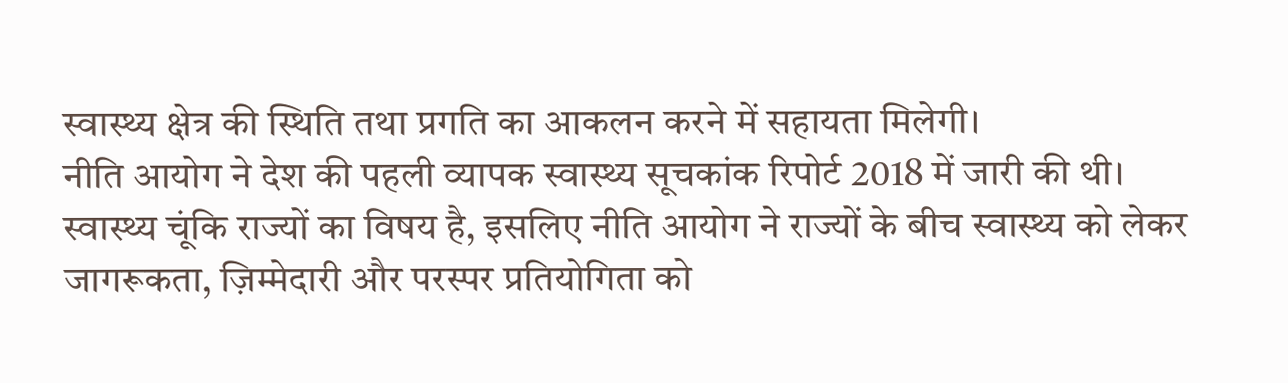स्वास्थ्य क्षेत्र की स्थिति तथा प्रगति का आकलन करने में सहायता मिलेगी।
नीति आयोग ने देश की पहली व्यापक स्वास्थ्य सूचकांक रिपोर्ट 2018 में जारी की थी। स्वास्थ्य चूंकि राज्यों का विषय है, इसलिए नीति आयोग ने राज्यों के बीच स्वास्थ्य को लेकर जागरूकता, ज़िम्मेदारी और परस्पर प्रतियोगिता को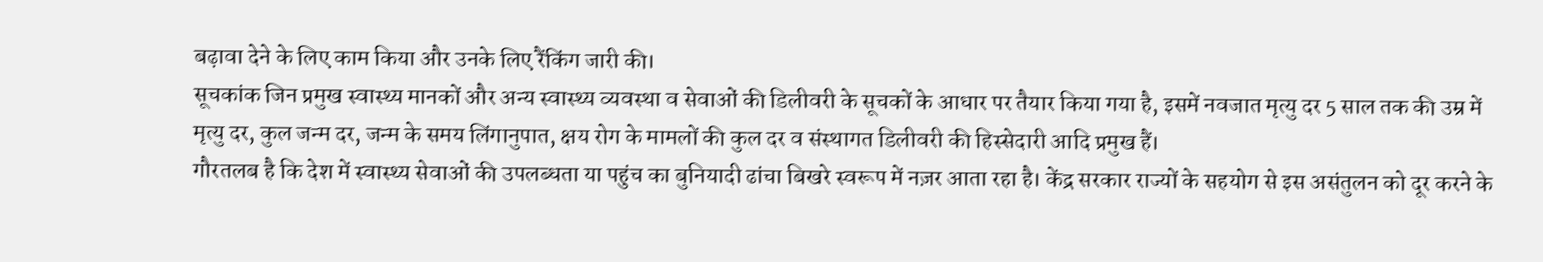बढ़ावा देने के लिए काम किया और उनके लिए रैंकिंग जारी की।
सूचकांक जिन प्रमुख स्वास्थ्य मानकों और अन्य स्वास्थ्य व्यवस्था व सेवाओं की डिलीवरी के सूचकों के आधार पर तैयार किया गया है, इसमें नवजात मृत्यु दर 5 साल तक की उम्र में मृत्यु दर, कुल जन्म दर, जन्म के समय लिंगानुपात, क्षय रोग के मामलों की कुल दर व संस्थागत डिलीवरी की हिस्सेदारी आदि प्रमुख हैं।
गौरतलब है कि देश में स्वास्थ्य सेवाओं की उपलब्धता या पहुंच का बुनियादी ढांचा बिखरे स्वरूप में नज़र आता रहा है। केंद्र सरकार राज्यों के सहयोग से इस असंतुलन को दूर करने के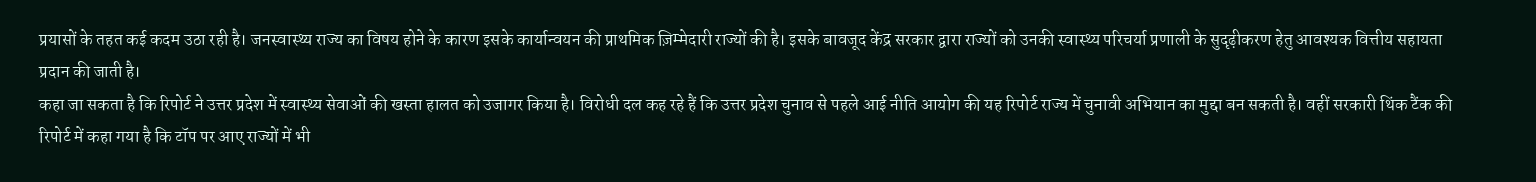प्रयासों के तहत कई कदम उठा रही है। जनस्वास्थ्य राज्य का विषय होने के कारण इसके कार्यान्वयन की प्राथमिक ज़िम्मेदारी राज्यों की है। इसके बावजूद केंद्र सरकार द्वारा राज्यों को उनकी स्वास्थ्य परिचर्या प्रणाली के सुदृढ़ीकरण हेतु आवश्यक वित्तीय सहायता प्रदान की जाती है।
कहा जा सकता है कि रिपोर्ट ने उत्तर प्रदेश में स्वास्थ्य सेवाओं की खस्ता हालत को उजागर किया है। विरोधी दल कह रहे हैं कि उत्तर प्रदेश चुनाव से पहले आई नीति आयोग की यह रिपोर्ट राज्य में चुनावी अभियान का मुद्दा बन सकती है। वहीं सरकारी थिंक टैंक की रिपोर्ट में कहा गया है कि टॉप पर आए राज्यों में भी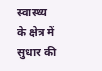स्वास्थ्य के क्षेत्र में सुधार की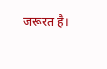जरूरत है।